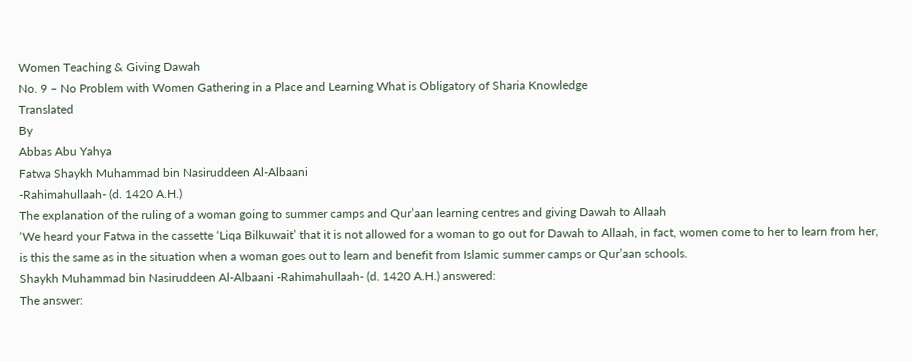Women Teaching & Giving Dawah
No. 9 – No Problem with Women Gathering in a Place and Learning What is Obligatory of Sharia Knowledge
Translated
By
Abbas Abu Yahya
Fatwa Shaykh Muhammad bin Nasiruddeen Al-Albaani
-Rahimahullaah- (d. 1420 A.H.)
The explanation of the ruling of a woman going to summer camps and Qur’aan learning centres and giving Dawah to Allaah
‘We heard your Fatwa in the cassette ‘Liqa Bilkuwait’ that it is not allowed for a woman to go out for Dawah to Allaah, in fact, women come to her to learn from her, is this the same as in the situation when a woman goes out to learn and benefit from Islamic summer camps or Qur’aan schools.
Shaykh Muhammad bin Nasiruddeen Al-Albaani -Rahimahullaah- (d. 1420 A.H.) answered:
The answer: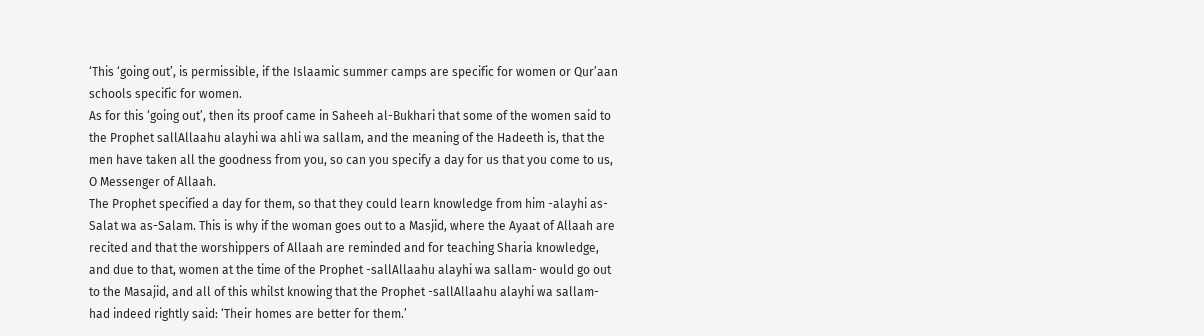‘This ‘going out’, is permissible, if the Islaamic summer camps are specific for women or Qur’aan schools specific for women.
As for this ‘going out’, then its proof came in Saheeh al-Bukhari that some of the women said to the Prophet sallAllaahu alayhi wa ahli wa sallam, and the meaning of the Hadeeth is, that the men have taken all the goodness from you, so can you specify a day for us that you come to us, O Messenger of Allaah.
The Prophet specified a day for them, so that they could learn knowledge from him -alayhi as-Salat wa as-Salam. This is why if the woman goes out to a Masjid, where the Ayaat of Allaah are recited and that the worshippers of Allaah are reminded and for teaching Sharia knowledge, and due to that, women at the time of the Prophet -sallAllaahu alayhi wa sallam- would go out to the Masajid, and all of this whilst knowing that the Prophet -sallAllaahu alayhi wa sallam- had indeed rightly said: ‘Their homes are better for them.’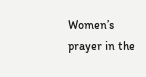Women’s prayer in the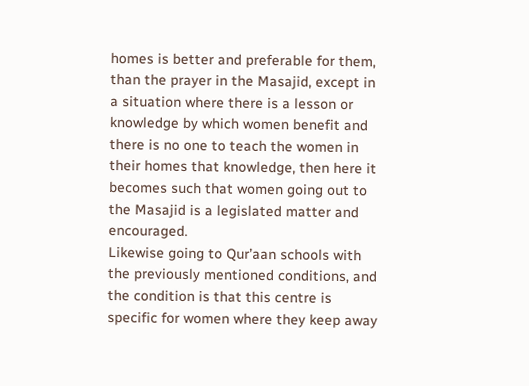homes is better and preferable for them, than the prayer in the Masajid, except in a situation where there is a lesson or knowledge by which women benefit and there is no one to teach the women in their homes that knowledge, then here it becomes such that women going out to the Masajid is a legislated matter and encouraged.
Likewise going to Qur’aan schools with the previously mentioned conditions, and the condition is that this centre is specific for women where they keep away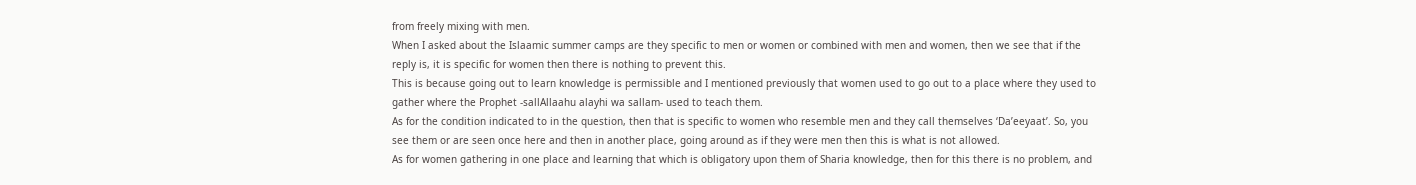from freely mixing with men.
When I asked about the Islaamic summer camps are they specific to men or women or combined with men and women, then we see that if the reply is, it is specific for women then there is nothing to prevent this.
This is because going out to learn knowledge is permissible and I mentioned previously that women used to go out to a place where they used to gather where the Prophet -sallAllaahu alayhi wa sallam- used to teach them.
As for the condition indicated to in the question, then that is specific to women who resemble men and they call themselves ‘Da’eeyaat’. So, you see them or are seen once here and then in another place, going around as if they were men then this is what is not allowed.
As for women gathering in one place and learning that which is obligatory upon them of Sharia knowledge, then for this there is no problem, and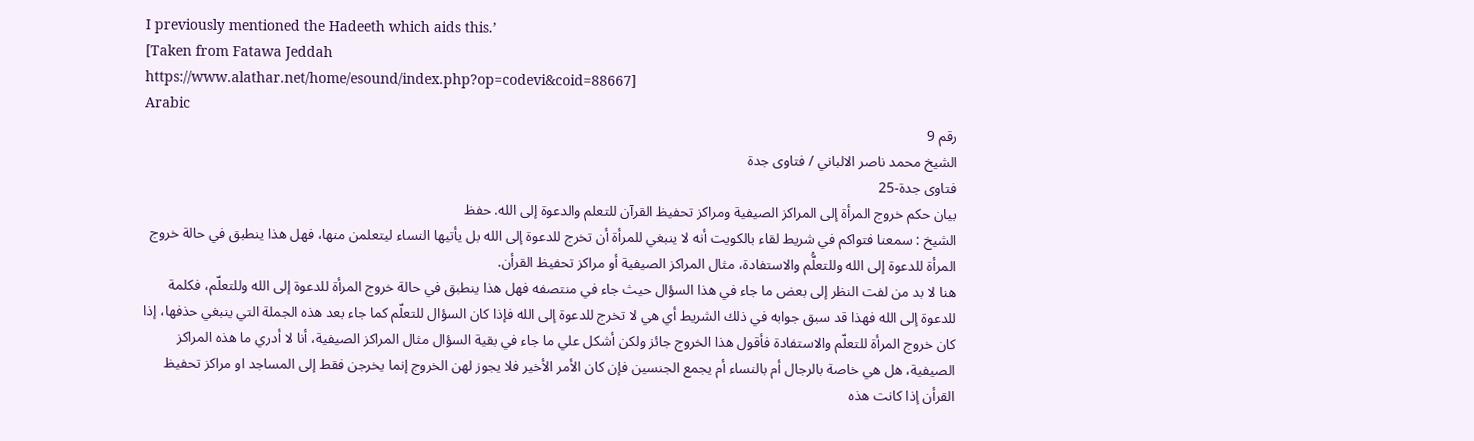I previously mentioned the Hadeeth which aids this.’
[Taken from Fatawa Jeddah
https://www.alathar.net/home/esound/index.php?op=codevi&coid=88667]
Arabic
رقم 9
الشيخ محمد ناصر الالباني / فتاوى جدة
فتاوى جدة-25
بيان حكم خروج المرأة إلى المراكز الصيفية ومراكز تحفيظ القرآن للتعلم والدعوة إلى الله. حفظ
الشيخ : سمعنا فتواكم في شريط لقاء بالكويت أنه لا ينبغي للمرأة أن تخرج للدعوة إلى الله بل يأتيها النساء ليتعلمن منها، فهل هذا ينطبق في حالة خروج المرأة للدعوة إلى الله وللتعلُّم والاستفادة، مثال المراكز الصيفية أو مراكز تحفيظ القرأن.
هنا لا بد من لفت النظر إلى بعض ما جاء في هذا السؤال حيث جاء في منتصفه فهل هذا ينطبق في حالة خروج المرأة للدعوة إلى الله وللتعلّم، فكلمة للدعوة إلى الله فهذا قد سبق جوابه في ذلك الشريط أي هي لا تخرج للدعوة إلى الله فإذا كان السؤال للتعلّم كما جاء بعد هذه الجملة التي ينبغي حذفها، إذا كان خروج المرأة للتعلّم والاستفادة فأقول هذا الخروج جائز ولكن أشكل علي ما جاء في بقية السؤال مثال المراكز الصيفية، أنا لا أدري ما هذه المراكز الصيفية، هل هي خاصة بالرجال أم بالنساء أم يجمع الجنسين فإن كان الأمر الأخير فلا يجوز لهن الخروج إنما يخرجن فقط إلى المساجد او مراكز تحفيظ القرأن إذا كانت هذه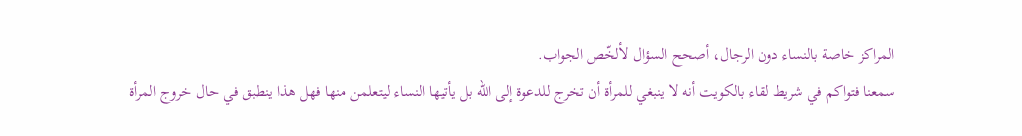المراكز خاصة بالنساء دون الرجال، أصحح السؤال لألخّص الجواب.
سمعنا فتواكم في شريط لقاء بالكويت أنه لا ينبغي للمرأة أن تخرج للدعوة إلى الله بل يأتيها النساء ليتعلمن منها فهل هذا ينطبق في حال خروج المرأة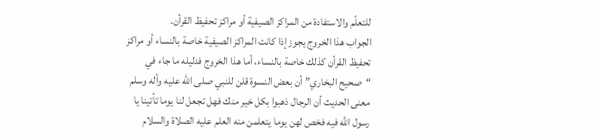للتعلّم والاستفادة من المراكز الصيفية أو مراكز تحفيظ القرأن.
الجواب هذا الخروج يجوز إذا كانت المراكز الصيفية خاصة بالنساء أو مراكز تحفيظ القرأن كذلك خاصة بالنساء، أما هذا الخروج فدليله ما جاء في “صحيح البخاري” أن بعض النسوة قلن للنبي صلى الله عليه وأله وسلم معنى الحديث أن الرجال ذهبوا بكل خير منك فهل تجعل لنا يوما تأتينا يا رسول الله فيه فخص لهن يوما يتعلمن منه العلم عليه الصلاة والسلام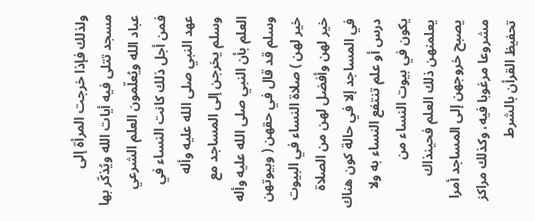ولذلك فإذا خرجت المرأة إلى مسجد تتلى فيه أيات الله ويُذكّر بها عباد الله ويُعلّمون العلم الشرعي فمن أجل ذلك كانت النساء في عهد النبي صلى الله عليه وأله وسلم يخرجن إلى المساجد مع العلم بأن النبي صلى الله عليه وأله وسلم قد قال في حقهن ( وبيوتهن خير لهن ) صلاة النساء في البيوت خير لهن وأفضل لهن من الصلاة في المساجد إلا في حالة كون هناك درس أو علم تنتفع النساء به ولا يكون في بيوت النساء من يعلمنهن ذلك العلم فحينذاك يصبح خروجهن إلى المساجد أمرا مشروعا مرغوبا فيه، وكذلك مراكز تحفيظ القرأن بالشرط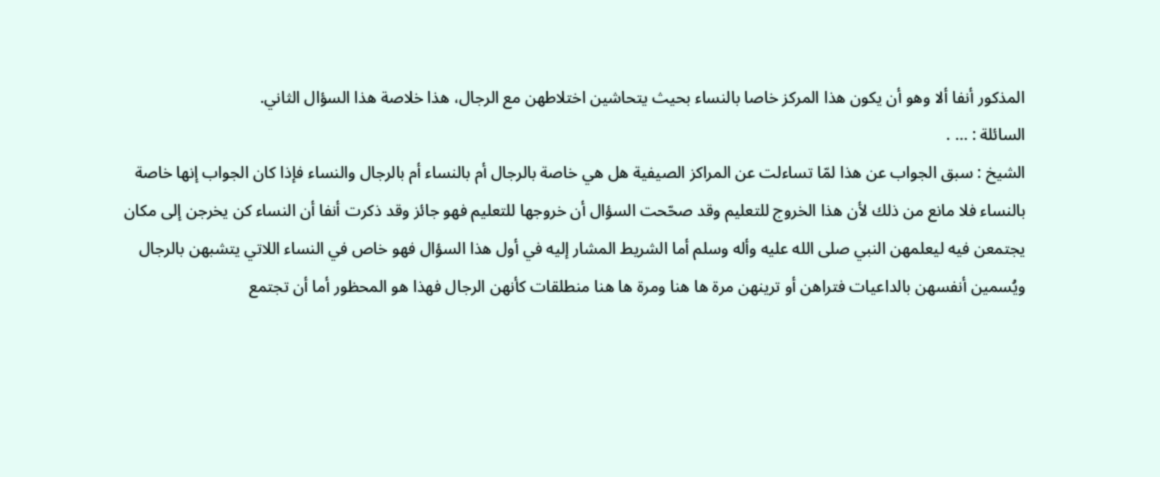المذكور أنفا ألا وهو أن يكون هذا المركز خاصا بالنساء بحيث يتحاشين اختلاطهن مع الرجال، هذا خلاصة هذا السؤال الثاني.
السائلة : … .
الشيخ : سبق الجواب عن هذا لمّا تساءلت عن المراكز الصيفية هل هي خاصة بالرجال أم بالنساء أم بالرجال والنساء فإذا كان الجواب إنها خاصة بالنساء فلا مانع من ذلك لأن هذا الخروج للتعليم وقد صحّحت السؤال أن خروجها للتعليم فهو جائز وقد ذكرت أنفا أن النساء كن يخرجن إلى مكان يجتمعن فيه ليعلمهن النبي صلى الله عليه وأله وسلم أما الشريط المشار إليه في أول هذا السؤال فهو خاص في النساء اللاتي يتشبهن بالرجال ويُسمين أنفسهن بالداعيات فتراهن أو ترينهن مرة ها هنا ومرة ها هنا منطلقات كأنهن الرجال فهذا هو المحظور أما أن تجتمع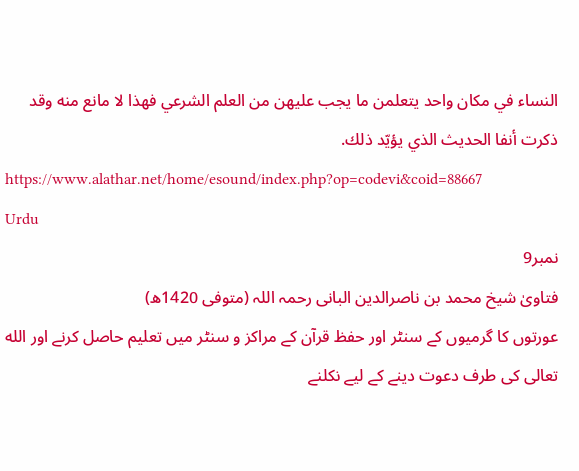النساء في مكان واحد يتعلمن ما يجب عليهن من العلم الشرعي فهذا لا مانع منه وقد ذكرت أنفا الحديث الذي يؤيّد ذلك.
https://www.alathar.net/home/esound/index.php?op=codevi&coid=88667
Urdu
نمبر9
فتاویٰ شیخ محمد بن ناصرالدین البانی رحمہ اللہ (متوفی 1420ھ)
عورتوں کا گرمیوں کے سنٹر اور حفظ قرآن کے مراکز و سنٹر میں تعلیم حاصل کرنے اور الله تعالی کی طرف دعوت دینے کے لیے نکلنے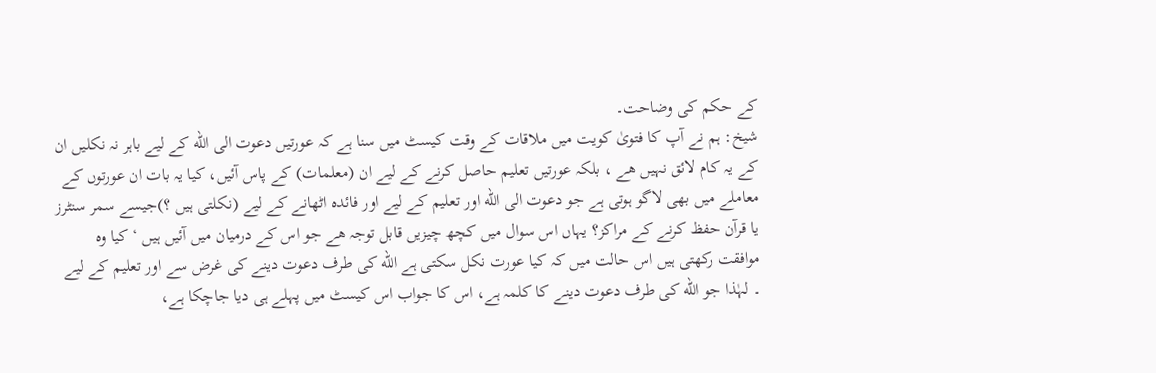کے حکم کی وضاحت۔
شیخ: ہم نے آپ کا فتویٰ کویت میں ملاقات کے وقت کیسٹ میں سنا ہے کہ عورتیں دعوت الی الله کے لیے باہر نہ نکلیں ان کے یہ کام لائق نہیں ھے ، بلکہ عورتیں تعلیم حاصل کرنے کے لیے ان (معلمات) کے پاس آئیں، کیا یہ بات ان عورتوں کے معاملے میں بھی لاگو ہوتی ہے جو دعوت الی الله اور تعلیم کے لیے اور فائدہ اٹھانے کے لیے (نکلتی ہیں ؟)جیسے سمر سنٹرز یا قرآن حفظ کرنے کے مراکز؟ یہاں اس سوال میں کچھ چیزیں قابل توجہ ھے جو اس کے درمیان میں آئیں ہیں ‘ کیا وہ موافقت رکھتی ہیں اس حالت میں کہ کیا عورت نکل سکتی ہے الله کی طرف دعوت دینے کی غرض سے اور تعلیم کے لیے ۔ لہٰذا جو الله کی طرف دعوت دینے کا کلمہ ہے، اس کا جواب اس کیسٹ میں پہلے ہی دیا جاچکا ہے،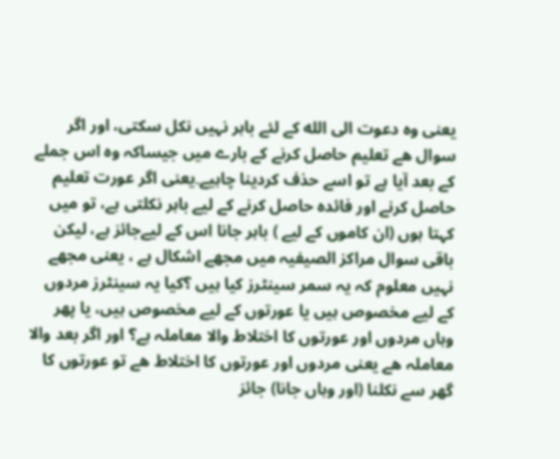یعنی وہ دعوت الی الله کے لئے باہر نہیں نکل سکتی، اور اگر سوال ھے تعلیم حاصل کرنے کے بارے میں جیساکہ وہ اس جملے کے بعد آیا ہے تو اسے حذف کردینا چاہیے۔یعنی اگر عورت تعلیم حاصل کرنے اور فائدہ حاصل کرنے کے لیے باہر نکلتی ہے، تو میں کہتا ہوں (ان کاموں کے لیے ) باہر جانا اس کے لیےجائز ہے، لیکن باقی سوال مراکز الصیفیہ میں مجھے اشکال ہے ، یعنی مجھے نہیں معلوم کہ یہ سمر سینٹرز کیا ہیں ؟کیا یہ سینٹرز مردوں کے لیے مخصوص ہیں یا عورتوں کے لیے مخصوص ہیں، یا پھر وہاں مردوں اور عورتوں کا اختلاط والا معاملہ ہے؟ اور اگر بعد والا معاملہ ھے یعنی مردوں اور عورتوں کا اختلاط ھے تو عورتوں کا گھر سے نکلنا (اور وہاں جانا) جائز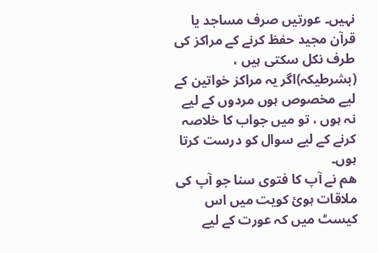نہیں۔ عورتیں صرف مساجد یا قرآن مجید حفظ کرنے کے مراکز کی طرف نکل سکتی ہیں ، (بشرطیکہ)اگر یہ مراکز خواتین کے لیے مخصوص ہوں مردوں کے لیے نہ ہوں ، تو میں جواب کا خلاصہ کرنے کے لیے سوال کو درست کرتا ہوں۔
ھم نے آپ کا فتوی سنا جو آپ کی ملاقات ہوئ کویت میں اس کیسٹ میں کہ عورت کے لیے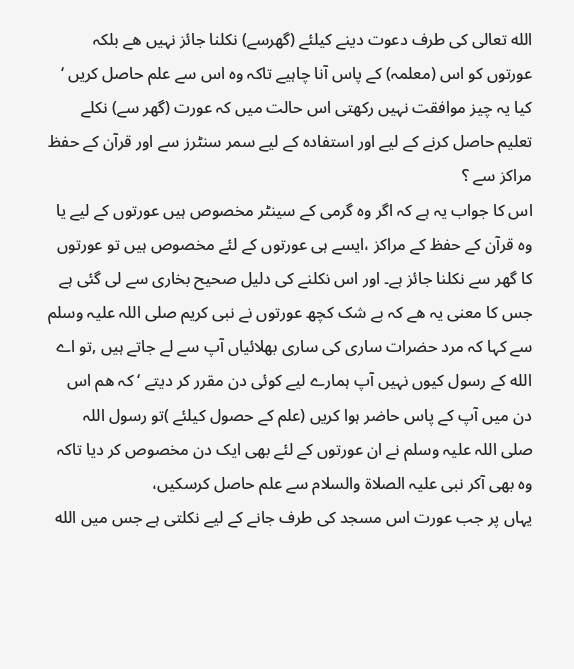الله تعالی کی طرف دعوت دینے کیلئے (گھرسے) نکلنا جائز نہیں ھے بلکہ عورتوں کو اس (معلمہ) کے پاس آنا چاہیے تاکہ وہ اس سے علم حاصل کریں ‘
کیا یہ چیز موافقت نہیں رکھتی اس حالت میں کہ عورت (گھر سے) نکلے تعلیم حاصل کرنے کے لیے اور استفادہ کے لیے سمر سنٹرز سے اور قرآن کے حفظ مراکز سے ؟
اس کا جواب یہ ہے کہ اگر وہ گرمی کے سینٹر مخصوص ہیں عورتوں کے لیے یا وہ قرآن کے حفظ کے مراکز ،ایسے ہی عورتوں کے لئے مخصوص ہیں تو عورتوں کا گھر سے نکلنا جائز ہے۔ اور اس نکلنے کی دلیل صحیح بخاری سے لی گئی ہے جس کا معنی یہ ھے کہ بے شک کچھ عورتوں نے نبی کریم صلی اللہ علیہ وسلم سے کہا کہ مرد حضرات ساری کی ساری بھلائیاں آپ سے لے جاتے ہیں ,تو اے الله کے رسول کیوں نہیں آپ ہمارے لیے کوئی دن مقرر کر دیتے ‘ کہ ھم اس دن میں آپ کے پاس حاضر ہوا کریں (علم کے حصول کیلئے )تو رسول اللہ صلی اللہ علیہ وسلم نے ان عورتوں کے لئے بھی ایک دن مخصوص کر دیا تاکہ وہ بھی آکر نبی علیہ الصلاۃ والسلام سے علم حاصل کرسکیں،
یہاں پر جب عورت اس مسجد کی طرف جانے کے لیے نکلتی ہے جس میں الله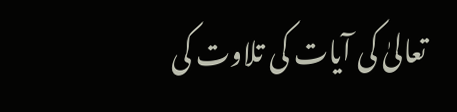تعالیٰ کی آیات کی تلاوت کی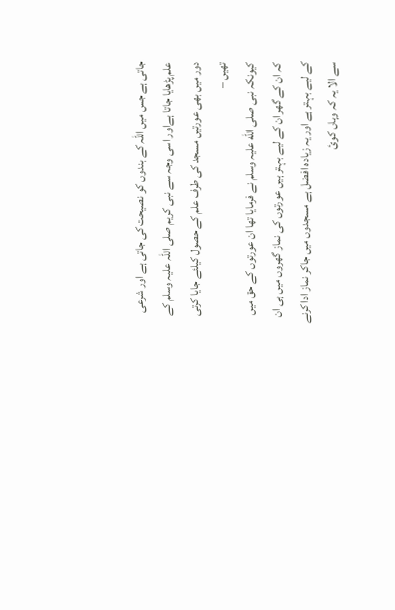جاتی ہے جس میں اللہ کے بندوں کو نصیحت کی جاتی ہے اور شرعی علم پڑھایا جاتا ہےاور اسی وجہ سے نبی کریم صلی اللہ علیہ وسلم کے دور میں بھی عورتیں مسجد کی طرف علم کے حصول کیلئے جایا کرتی تھیں –
کیونکہ نبی صلی الله علیہ وسلم نے فرمایا تھا ان عورتوں کے حق میں کہ ان کے گھر ان کے لیے بہتر ہیں عورتوں کی نماز گھروں میں ہی ان کے لیے بہتر ہے اور یہ زیادہ افضل ہے مسجدوں میں جاکر نماز ادا کرنے سے الا یہ کہ وہاں کوئ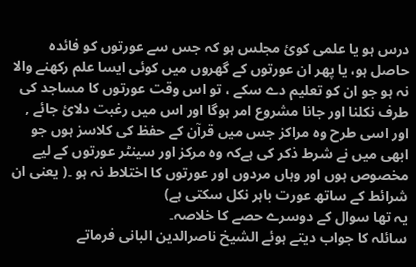درس ہو یا علمی کوئ مجلس ہو کہ جس سے عورتوں کو فائدہ حاصل ہو، یا پھر ان عورتوں کے گھروں میں کوئی ایسا علم رکھنے والا نہ ہو جو ان کو تعلیم دے سکے ، تو اس وقت عورتوں کا مساجد کی طرف نکلنا اور جانا مشروع امر ہوگا اور اس میں رغبت دلائ جائے , اور اسی طرح وہ مراکز جس میں قرآن کے حفظ کی کلاسز ہوں جو ابھی میں نے شرط ذکر کی ہےکہ وہ مرکز اور سینٹر عورتوں کے لیے مخصوص ہوں اور وہاں مردوں اور عورتوں کا اختلاط نہ ہو ۔( یعنی ان شرائط کے ساتھ عورت باہر نکل سکتی ہے)
یہ تھا سوال کے دوسرے حصے کا خلاصہ۔
سائلہ کا جواب دیتے ہوئے الشیخ ناصرالدین البانی فرماتے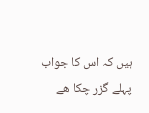ہیں کہ اس کا جواب پہلے گزر چکا ھے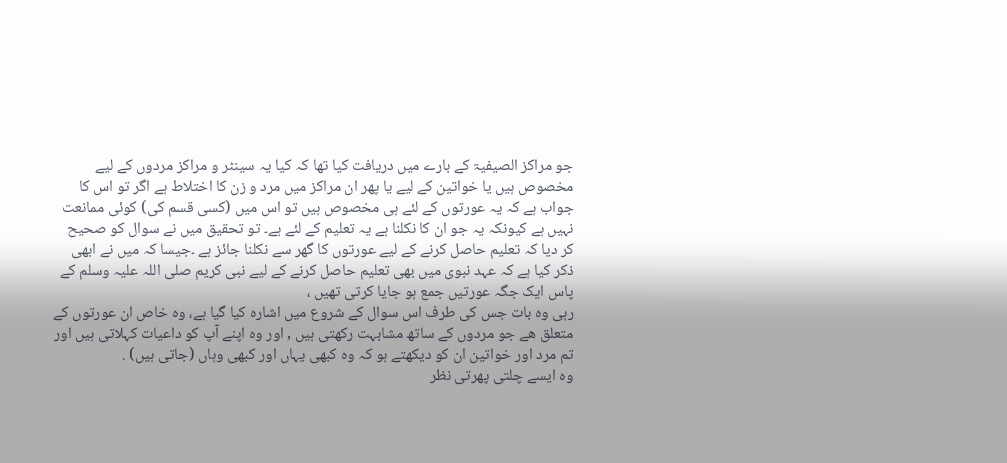جو مراکز الصیفیۃ کے بارے میں دریافت کیا تھا کہ کیا یہ سینٹر و مراکز مردوں کے لیے مخصوص ہیں یا خواتین کے لیے یا پھر ان مراکز میں مرد و زن کا اختلاط ہے اگر تو اس کا جواب ہے کہ یہ عورتوں کے لئے ہی مخصوص ہیں تو اس میں (کسی قسم کی) کوئی ممانعت نہیں ہے کیونکہ یہ جو ان کا نکلنا ہے یہ تعلیم کے لئے ہے۔ تو تحقیق میں نے سوال کو صحیح کر دیا کہ تعلیم حاصل کرنے کے لیے عورتوں کا گھر سے نکلنا جائز ہے ۔جیسا کہ میں نے ابھی ذکر کیا ہے کہ عہد نبوی میں بھی تعلیم حاصل کرنے کے لیے نبی کریم صلی اللہ علیہ وسلم کے پاس ایک جگہ عورتیں جمع ہو جایا کرتی تھیں ،
رہی وہ بات جس کی طرف اس سوال کے شروع میں اشارہ کیا گیا ہے، وہ خاص ان عورتوں کے متعلق ھے جو مردوں کے ساتھ مشابہت رکھتی ہیں , اور وہ اپنے آپ کو داعیات کہلاتی ہیں اور تم مرد اور خواتین ان کو دیکھتے ہو کہ وہ کبھی یہاں اور کبھی وہاں (جاتی ہیں) .
وہ ایسے چلتی پھرتی نظر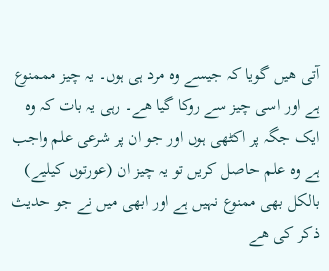آتی ھیں گویا کہ جیسے وہ مرد ہی ہوں۔ یہ چیز مممنوع ہے اور اسی چیز سے روکا گیا ھے۔ رہی یہ بات کہ وہ ایک جگہ پر اکٹھی ہوں اور جو ان پر شرعی علم واجب ہے وہ علم حاصل کریں تو یہ چیز ان (عورتوں کیلیے) بالکل بھی ممنوع نہیں ہے اور ابھی میں نے جو حدیث ذکر کی ھے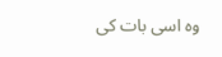وہ اسی بات کی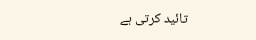تائید کرتی ہے